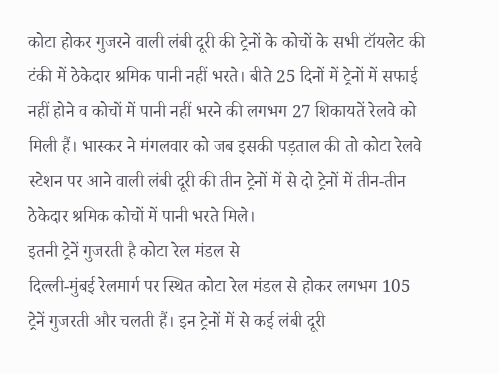कोटा होकर गुजरने वाली लंबी दूरी की ट्रेनों के कोचों के सभी टॉयलेट की टंकी में ठेकेदार श्रमिक पानी नहीं भरते। बीते 25 दिनों में ट्रेनों में सफाई नहीं होने व कोचों में पानी नहीं भरने की लगभग 27 शिकायतें रेलवे को मिली हैं। भास्कर ने मंगलवार को जब इसकी पड़ताल की तो कोटा रेलवे स्टेशन पर आने वाली लंबी दूरी की तीन ट्रेनों में से दो ट्रेनों में तीन-तीन ठेकेदार श्रमिक कोचों में पानी भरते मिले।
इतनी ट्रेनें गुजरती है कोटा रेल मंडल से
दिल्ली-मुंबई रेलमार्ग पर स्थित कोटा रेल मंडल से होकर लगभग 105 ट्रेनें गुजरती और चलती हैं। इन ट्रेनों में से कई लंबी दूरी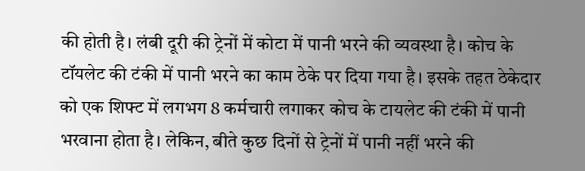की होती है। लंबी दूरी की ट्रेनों में कोटा में पानी भरने की व्यवस्था है। कोच के टॉयलेट की टंकी में पानी भरने का काम ठेके पर दिया गया है। इसके तहत ठेकेदार को एक शिफ्ट में लगभग 8 कर्मचारी लगाकर कोच के टायलेट की टंकी में पानी भरवाना होता है। लेकिन, बीते कुछ दिनों से ट्रेनों में पानी नहीं भरने की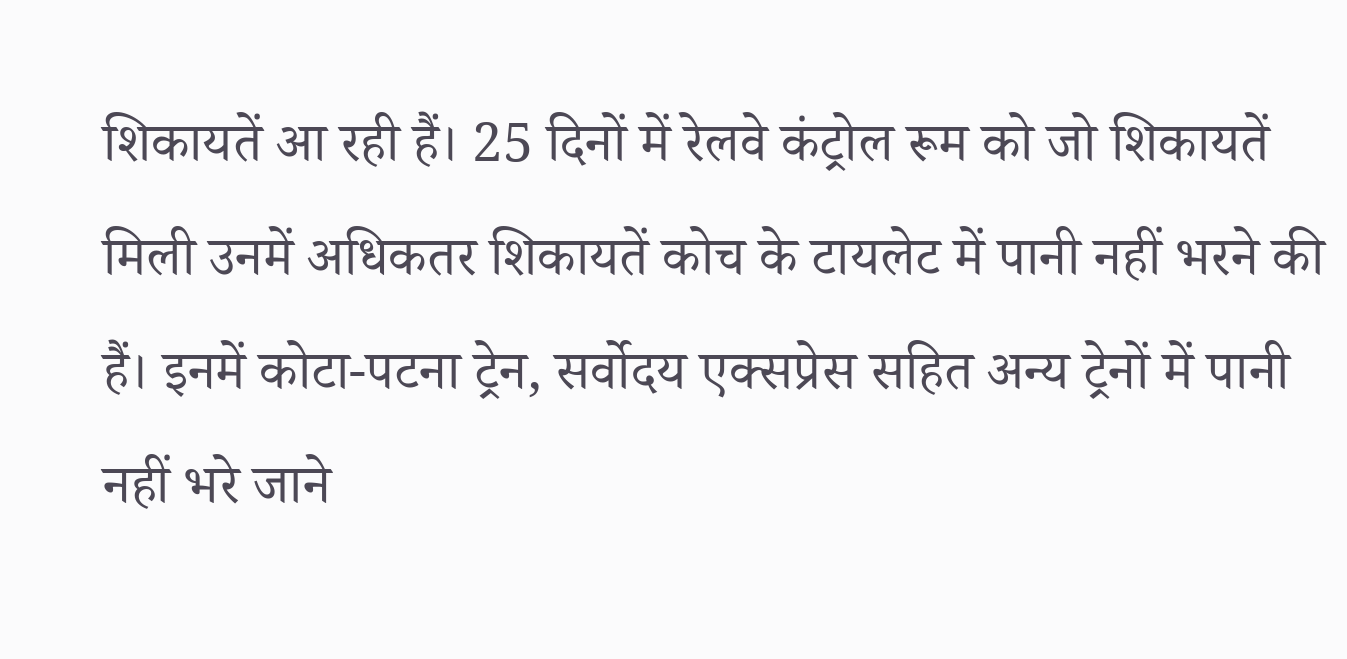शिकायतें आ रही हैं। 25 दिनों में रेलवे कंट्रोल रूम को जो शिकायतें मिली उनमें अधिकतर शिकायतें कोच के टायलेट में पानी नहीं भरने की हैं। इनमें कोटा-पटना ट्रेन, सर्वोदय एक्सप्रेस सहित अन्य ट्रेनों में पानी नहीं भरे जाने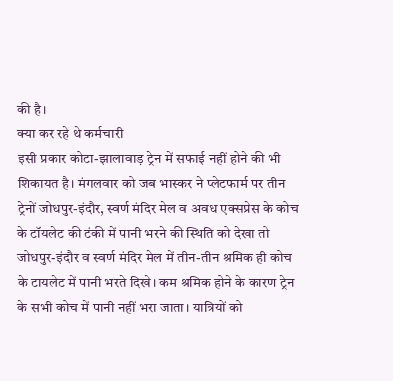की है।
क्या कर रहे थे कर्मचारी
इसी प्रकार कोटा-झालावाड़ ट्रेन में सफाई नहीं होने की भी शिकायत है। मंगलवार को जब भास्कर ने प्लेटफार्म पर तीन ट्रेनों जोधपुर-इंदौर, स्वर्ण मंदिर मेल व अवध एक्सप्रेस के कोच के टॉयलेट की टंकी में पानी भरने की स्थिति को देखा तो जोधपुर-इंदौर व स्वर्ण मंदिर मेल में तीन-तीन श्रमिक ही कोच के टायलेट में पानी भरते दिखे। कम श्रमिक होने के कारण ट्रेन के सभी कोच में पानी नहीं भरा जाता। यात्रियों को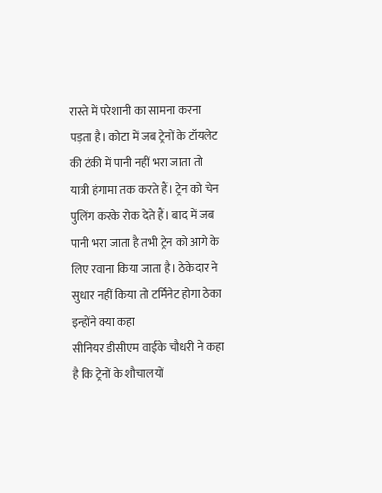रास्ते में परेशानी का सामना करना पड़ता है। कोटा में जब ट्रेनों के टॉयलेट की टंकी में पानी नहीं भरा जाता तो यात्री हंगामा तक करते हैं। ट्रेन को चेन पुलिंग करके रोक देते हैं। बाद में जब पानी भरा जाता है तभी ट्रेन को आगे के लिए रवाना किया जाता है। ठेकेदार ने सुधार नहीं किया तो टर्मिनेट होगा ठेका
इन्होंने क्या कहा
सीनियर डीसीएम वाईके चौधरी ने कहा है कि ट्रेनों के शौचालयों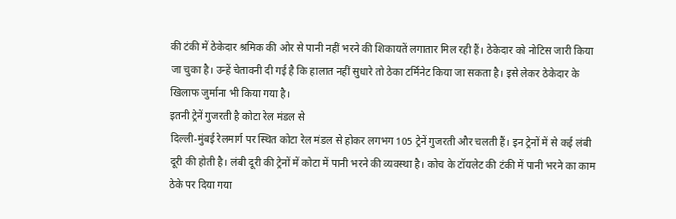की टंकी में ठेकेदार श्रमिक की ओर से पानी नहीं भरने की शिकायतें लगातार मिल रही हैं। ठेकेदार को नोटिस जारी किया जा चुका है। उन्हें चेतावनी दी गई है कि हालात नहीं सुधारे तो ठेका टर्मिनेट किया जा सकता है। इसे लेकर ठेकेदार के खिलाफ जुर्माना भी किया गया है।
इतनी ट्रेनें गुजरती है कोटा रेल मंडल से
दिल्ली-मुंबई रेलमार्ग पर स्थित कोटा रेल मंडल से होकर लगभग 105 ट्रेनें गुजरती और चलती हैं। इन ट्रेनों में से कई लंबी दूरी की होती है। लंबी दूरी की ट्रेनों में कोटा में पानी भरने की व्यवस्था है। कोच के टॉयलेट की टंकी में पानी भरने का काम ठेके पर दिया गया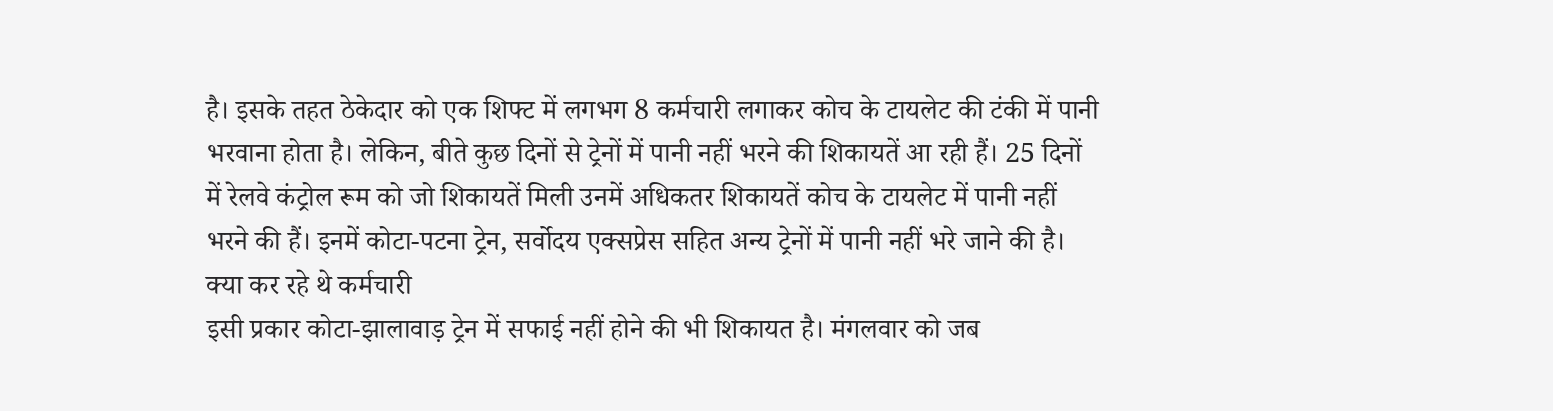है। इसके तहत ठेकेदार को एक शिफ्ट में लगभग 8 कर्मचारी लगाकर कोच के टायलेट की टंकी में पानी भरवाना होता है। लेकिन, बीते कुछ दिनों से ट्रेनों में पानी नहीं भरने की शिकायतें आ रही हैं। 25 दिनों में रेलवे कंट्रोल रूम को जो शिकायतें मिली उनमें अधिकतर शिकायतें कोच के टायलेट में पानी नहीं भरने की हैं। इनमें कोटा-पटना ट्रेन, सर्वोदय एक्सप्रेस सहित अन्य ट्रेनों में पानी नहीं भरे जाने की है।
क्या कर रहे थे कर्मचारी
इसी प्रकार कोटा-झालावाड़ ट्रेन में सफाई नहीं होने की भी शिकायत है। मंगलवार को जब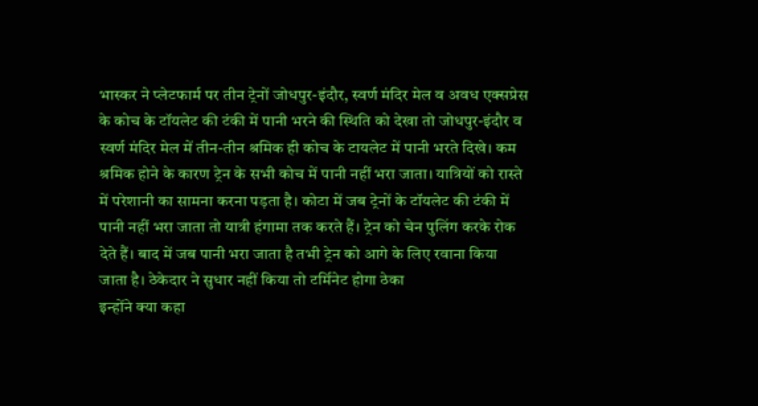भास्कर ने प्लेटफार्म पर तीन ट्रेनों जोधपुर-इंदौर, स्वर्ण मंदिर मेल व अवध एक्सप्रेस के कोच के टॉयलेट की टंकी में पानी भरने की स्थिति को देखा तो जोधपुर-इंदौर व स्वर्ण मंदिर मेल में तीन-तीन श्रमिक ही कोच के टायलेट में पानी भरते दिखे। कम श्रमिक होने के कारण ट्रेन के सभी कोच में पानी नहीं भरा जाता। यात्रियों को रास्ते में परेशानी का सामना करना पड़ता है। कोटा में जब ट्रेनों के टॉयलेट की टंकी में पानी नहीं भरा जाता तो यात्री हंगामा तक करते हैं। ट्रेन को चेन पुलिंग करके रोक देते हैं। बाद में जब पानी भरा जाता है तभी ट्रेन को आगे के लिए रवाना किया जाता है। ठेकेदार ने सुधार नहीं किया तो टर्मिनेट होगा ठेका
इन्होंने क्या कहा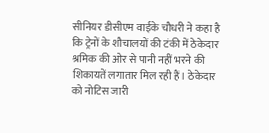सीनियर डीसीएम वाईके चौधरी ने कहा है कि ट्रेनों के शौचालयों की टंकी में ठेकेदार श्रमिक की ओर से पानी नहीं भरने की शिकायतें लगातार मिल रही हैं। ठेकेदार को नोटिस जारी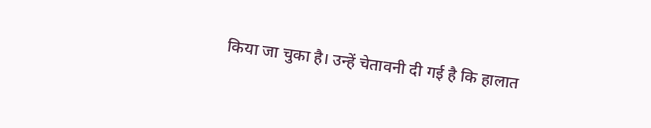किया जा चुका है। उन्हें चेतावनी दी गई है कि हालात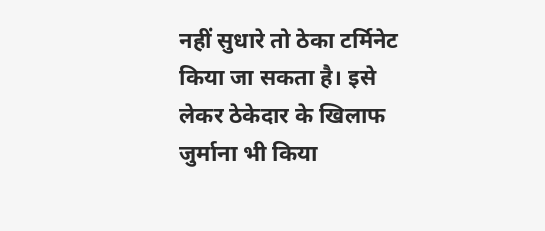नहीं सुधारे तो ठेका टर्मिनेट किया जा सकता है। इसे लेकर ठेकेदार के खिलाफ जुर्माना भी किया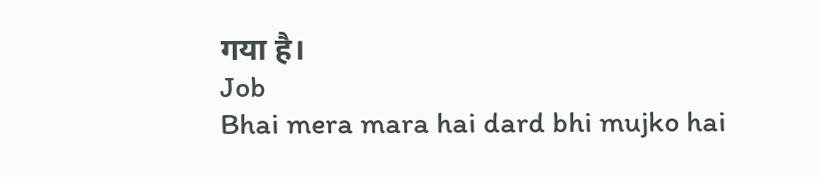गया है।
Job
Bhai mera mara hai dard bhi mujko hai